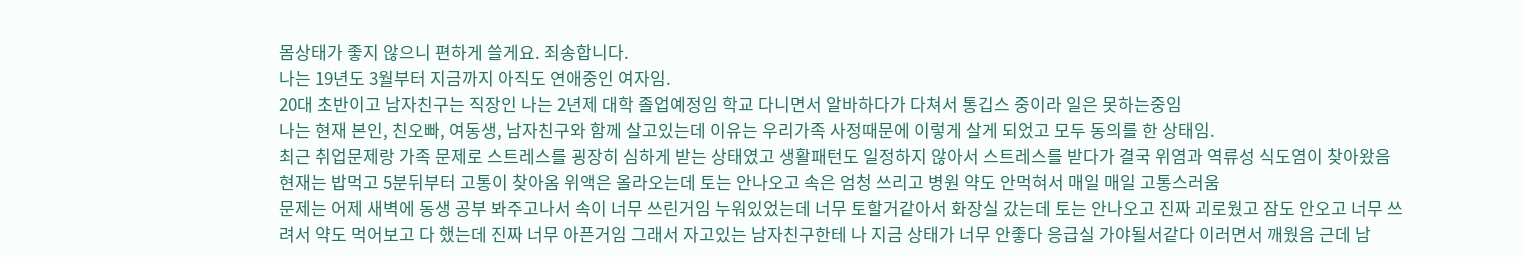몸상태가 좋지 않으니 편하게 쓸게요. 죄송합니다.
나는 19년도 3월부터 지금까지 아직도 연애중인 여자임.
20대 초반이고 남자친구는 직장인 나는 2년제 대학 졸업예정임 학교 다니면서 알바하다가 다쳐서 통깁스 중이라 일은 못하는중임
나는 현재 본인, 친오빠, 여동생, 남자친구와 함께 살고있는데 이유는 우리가족 사정때문에 이렇게 살게 되었고 모두 동의를 한 상태임.
최근 취업문제랑 가족 문제로 스트레스를 굉장히 심하게 받는 상태였고 생활패턴도 일정하지 않아서 스트레스를 받다가 결국 위염과 역류성 식도염이 찾아왔음
현재는 밥먹고 5분뒤부터 고통이 찾아옴 위액은 올라오는데 토는 안나오고 속은 엄청 쓰리고 병원 약도 안먹혀서 매일 매일 고통스러움
문제는 어제 새벽에 동생 공부 봐주고나서 속이 너무 쓰린거임 누워있었는데 너무 토할거같아서 화장실 갔는데 토는 안나오고 진짜 괴로웠고 잠도 안오고 너무 쓰려서 약도 먹어보고 다 했는데 진짜 너무 아픈거임 그래서 자고있는 남자친구한테 나 지금 상태가 너무 안좋다 응급실 가야될서같다 이러면서 깨웠음 근데 남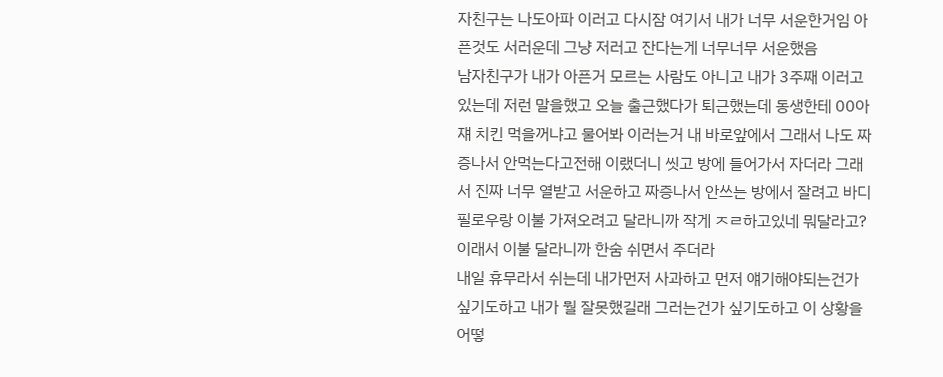자친구는 나도아파 이러고 다시잠 여기서 내가 너무 서운한거임 아픈것도 서러운데 그냥 저러고 잔다는게 너무너무 서운했음
남자친구가 내가 아픈거 모르는 사람도 아니고 내가 3주째 이러고 있는데 저런 말을했고 오늘 출근했다가 퇴근했는데 동생한테 00아 쟤 치킨 먹을꺼냐고 물어봐 이러는거 내 바로앞에서 그래서 나도 짜증나서 안먹는다고전해 이랬더니 씻고 방에 들어가서 자더라 그래서 진짜 너무 열받고 서운하고 짜증나서 안쓰는 방에서 잘려고 바디필로우랑 이불 가져오려고 달라니까 작게 ㅈㄹ하고있네 뭐달라고? 이래서 이불 달라니까 한숨 쉬면서 주더라
내일 휴무라서 쉬는데 내가먼저 사과하고 먼저 얘기해야되는건가 싶기도하고 내가 뭘 잘못했길래 그러는건가 싶기도하고 이 상황을 어떻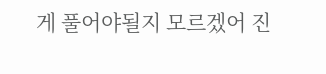게 풀어야될지 모르겠어 진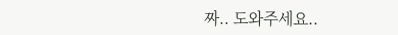짜.. 도와주세요..